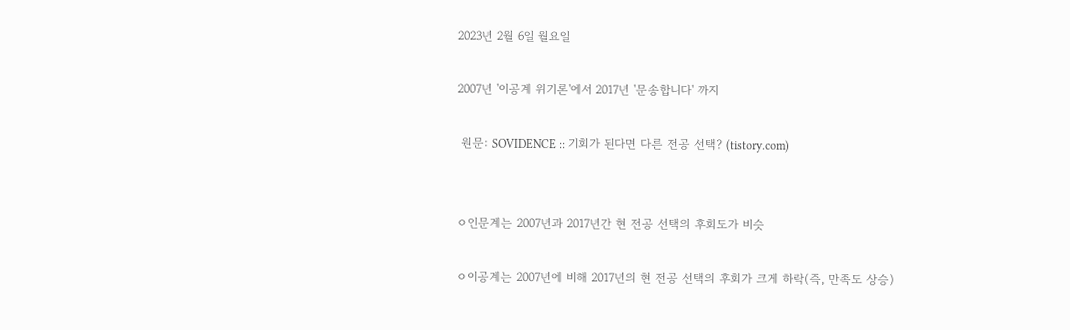2023년 2월 6일 월요일

2007년 '이공계 위기론'에서 2017년 '문송합니다' 까지

 원문: SOVIDENCE :: 기회가 된다면 다른 전공 선택? (tistory.com)


ㅇ인문계는 2007년과 2017년간 현 전공 선택의 후회도가 비슷

ㅇ이공계는 2007년에 비해 2017년의 현 전공 선택의 후회가 크게 하락(즉, 만족도 상승)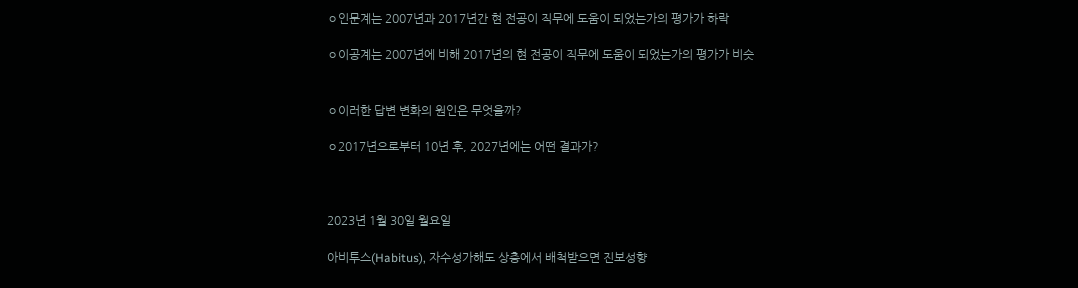ㅇ인문계는 2007년과 2017년간 현 전공이 직무에 도움이 되었는가의 평가가 하락

ㅇ이공계는 2007년에 비해 2017년의 현 전공이 직무에 도움이 되었는가의 평가가 비슷


ㅇ이러한 답변 변화의 원인은 무엇을까?

ㅇ2017년으로부터 10년 후, 2027년에는 어떤 결과가?



2023년 1월 30일 월요일

아비투스(Habitus), 자수성가해도 상층에서 배척받으면 진보성향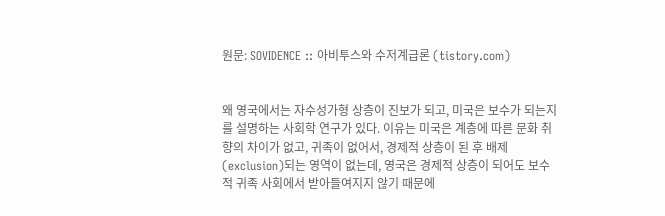원문: SOVIDENCE :: 아비투스와 수저계급론 (tistory.com)


왜 영국에서는 자수성가형 상층이 진보가 되고, 미국은 보수가 되는지를 설명하는 사회학 연구가 있다. 이유는 미국은 계층에 따른 문화 취향의 차이가 없고, 귀족이 없어서, 경제적 상층이 된 후 배제(exclusion)되는 영역이 없는데, 영국은 경제적 상층이 되어도 보수적 귀족 사회에서 받아들여지지 않기 때문에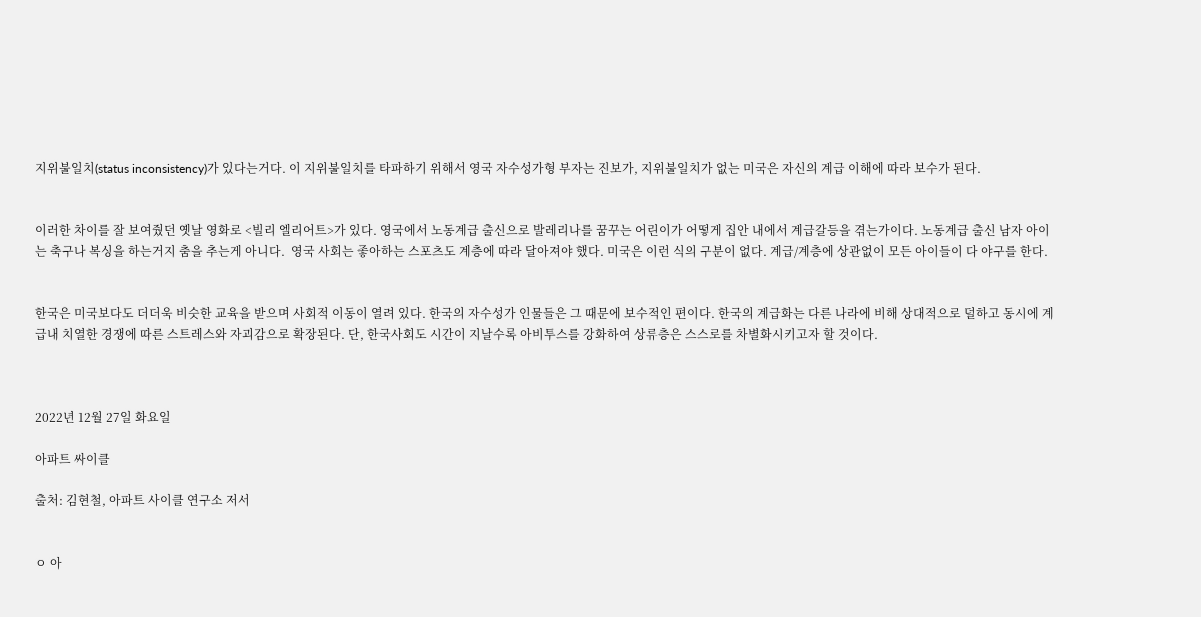지위불일치(status inconsistency)가 있다는거다. 이 지위불일치를 타파하기 위해서 영국 자수성가형 부자는 진보가, 지위불일치가 없는 미국은 자신의 계급 이해에 따라 보수가 된다.


이러한 차이를 잘 보여줬던 옛날 영화로 <빌리 엘리어트>가 있다. 영국에서 노동계급 출신으로 발레리나를 꿈꾸는 어린이가 어떻게 집안 내에서 계급갈등을 겪는가이다. 노동계급 출신 남자 아이는 축구나 복싱을 하는거지 춤을 추는게 아니다.  영국 사회는 좋아하는 스포츠도 계층에 따라 달아져야 했다. 미국은 이런 식의 구분이 없다. 계급/계층에 상관없이 모든 아이들이 다 야구를 한다.


한국은 미국보다도 더더욱 비슷한 교육을 받으며 사회적 이동이 열려 있다. 한국의 자수성가 인물들은 그 때문에 보수적인 편이다. 한국의 계급화는 다른 나라에 비해 상대적으로 덜하고 동시에 계급내 치열한 경쟁에 따른 스트레스와 자괴감으로 확장된다. 단, 한국사회도 시간이 지날수록 아비투스를 강화하여 상류층은 스스로를 차별화시키고자 할 것이다.



2022년 12월 27일 화요일

아파트 싸이클

출처: 김현철, 아파트 사이클 연구소 저서


ㅇ 아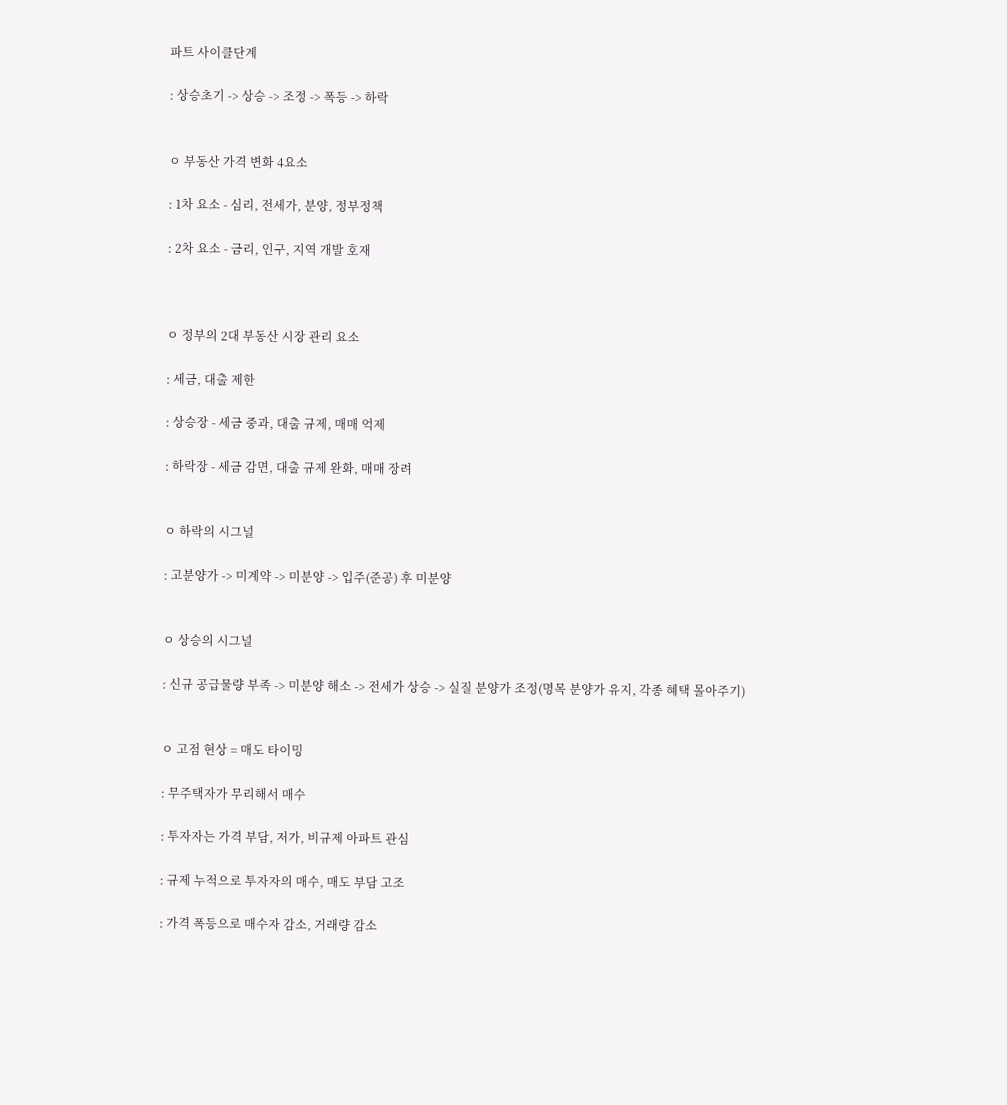파트 사이클단계

: 상승초기 -> 상승 -> 조정 -> 폭등 -> 하락


ㅇ 부동산 가격 변화 4요소

: 1차 요소 - 심리, 전세가, 분양, 정부정책

: 2차 요소 - 금리, 인구, 지역 개발 호재



ㅇ 정부의 2대 부동산 시장 관리 요소

: 세금, 대출 제한

: 상승장 - 세금 중과, 대출 규제, 매매 억제

: 하락장 - 세금 감면, 대출 규제 완화, 매매 장려


ㅇ 하락의 시그널

: 고분양가 -> 미계약 -> 미분양 -> 입주(준공) 후 미분양


ㅇ 상승의 시그널

: 신규 공급물량 부족 -> 미분양 해소 -> 전세가 상승 -> 실질 분양가 조정(명목 분양가 유지, 각종 혜택 몰아주기)


ㅇ 고점 현상 = 매도 타이밍

: 무주택자가 무리해서 매수

: 투자자는 가격 부담, 저가, 비규제 아파트 관심

: 규제 누적으로 투자자의 매수, 매도 부담 고조

: 가격 폭등으로 매수자 감소, 거래량 감소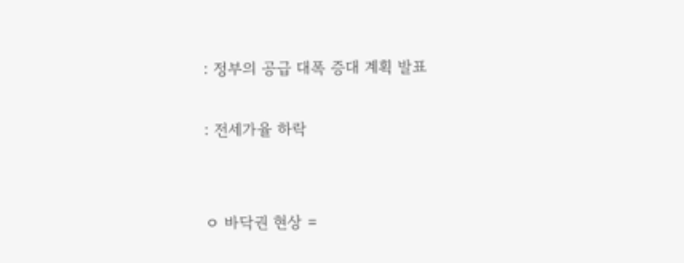: 정부의 공급 대폭 증대 계획 발표

: 전세가율 하락


ㅇ 바닥권 현상 =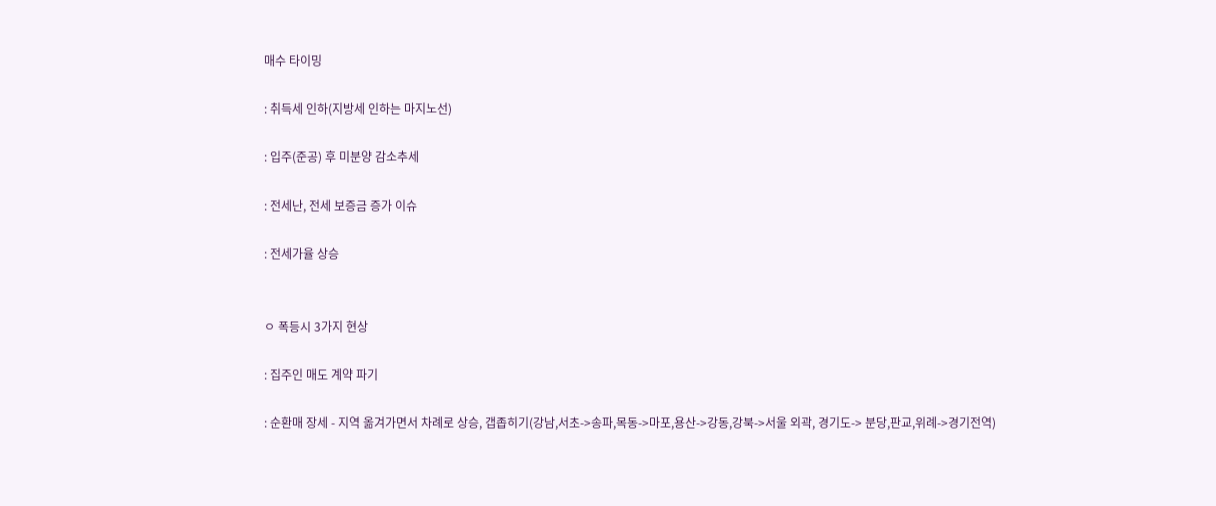매수 타이밍

: 취득세 인하(지방세 인하는 마지노선)

: 입주(준공) 후 미분양 감소추세

: 전세난, 전세 보증금 증가 이슈

: 전세가율 상승


ㅇ 폭등시 3가지 현상

: 집주인 매도 계약 파기

: 순환매 장세 - 지역 옮겨가면서 차례로 상승, 갭좁히기(강남,서초->송파,목동->마포,용산->강동,강북->서울 외곽, 경기도-> 분당,판교,위례->경기전역)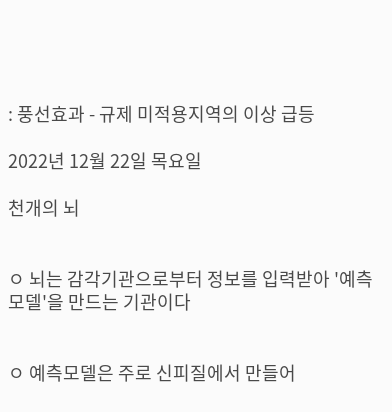: 풍선효과 - 규제 미적용지역의 이상 급등

2022년 12월 22일 목요일

천개의 뇌


ㅇ 뇌는 감각기관으로부터 정보를 입력받아 '예측 모델'을 만드는 기관이다


ㅇ 예측모델은 주로 신피질에서 만들어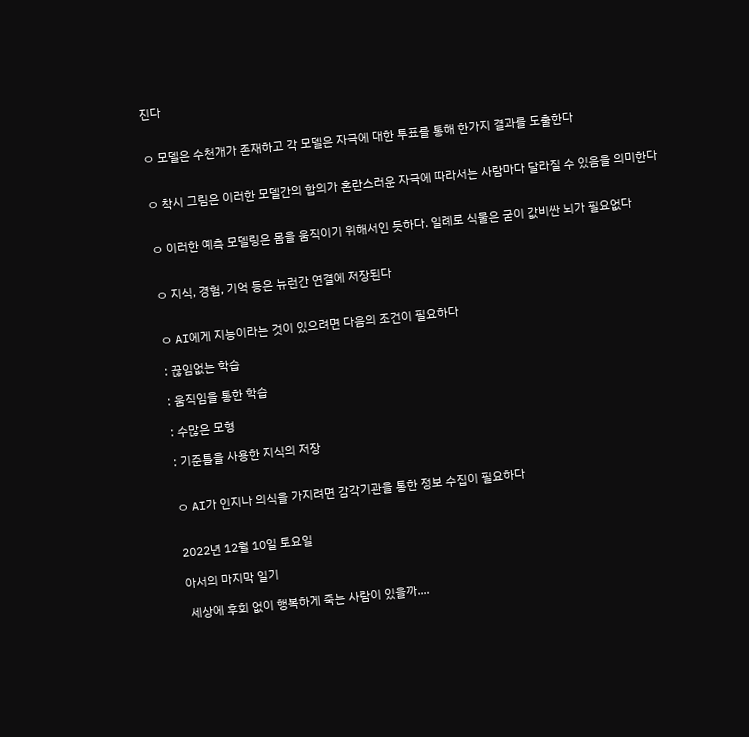진다


ㅇ 모델은 수천개가 존재하고 각 모델은 자극에 대한 투표를 통해 한가지 결과를 도출한다


ㅇ 착시 그림은 이러한 모델간의 합의가 혼란스러운 자극에 따라서는 사람마다 달라질 수 있음을 의미한다


ㅇ 이러한 예측 모델링은 몸을 움직이기 위해서인 듯하다. 일례로 식물은 굳이 값비싼 뇌가 필요없다


ㅇ 지식, 경험, 기억 등은 뉴런간 연결에 저장된다


ㅇ AI에게 지능이라는 것이 있으려면 다음의 조건이 필요하다

: 끊임없는 학습

: 움직임을 통한 학습

: 수많은 모형

: 기준틀을 사용한 지식의 저장


ㅇ AI가 인지나 의식을 가지려면 감각기관을 통한 정보 수집이 필요하다


2022년 12월 10일 토요일

아서의 마지막 일기

 세상에 후회 없이 행복하게 죽는 사람이 있을까....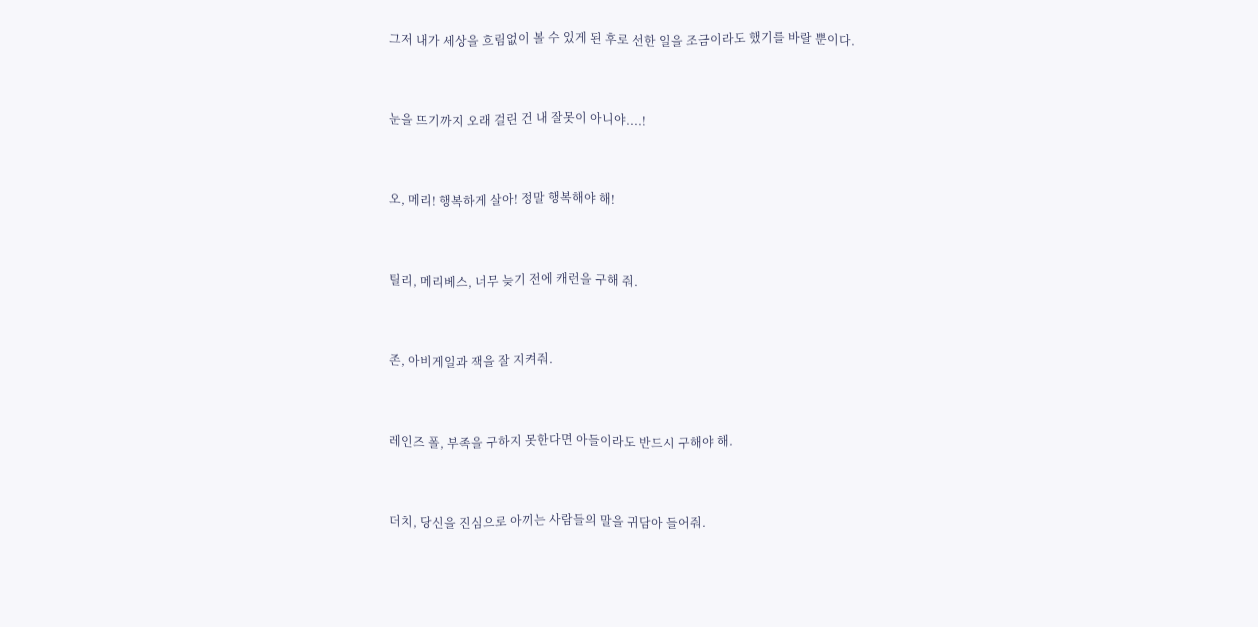그저 내가 세상을 흐림없이 볼 수 있게 된 후로 선한 일을 조금이라도 했기를 바랄 뿐이다.


눈을 뜨기까지 오래 걸린 건 내 잘못이 아니야....!


오, 메리! 행복하게 살아! 정말 행복해야 해!


틸리, 메리베스, 너무 늦기 전에 캐런을 구해 줘.


존, 아비게일과 잭을 잘 지켜줘.


레인즈 폴, 부족을 구하지 못한다면 아들이라도 반드시 구해야 해.


더치, 당신을 진심으로 아끼는 사람들의 말을 귀담아 들어줘.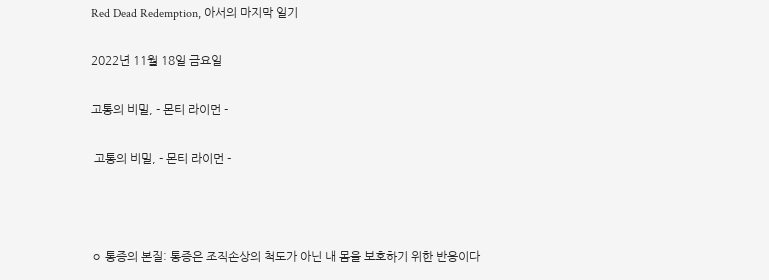Red Dead Redemption, 아서의 마지막 일기

2022년 11월 18일 금요일

고통의 비밀, - 몬티 라이먼 -

 고통의 비밀, - 몬티 라이먼 -



ㅇ 통증의 본질: 통증은 조직손상의 척도가 아닌 내 몸을 보호하기 위한 반응이다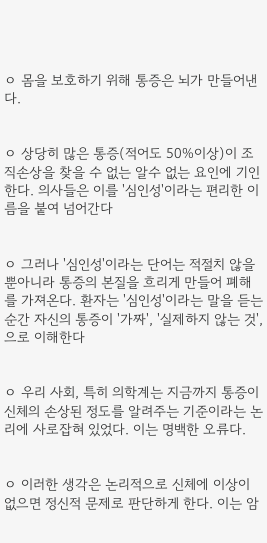ㅇ 몸을 보호하기 위해 통증은 뇌가 만들어낸다.


ㅇ 상당히 많은 통증(적어도 50%이상)이 조직손상을 찾을 수 없는 알수 없는 요인에 기인한다. 의사들은 이를 '심인성'이라는 편리한 이름을 붙여 넘어간다


ㅇ 그러나 '심인성'이라는 단어는 적절치 않을 뿐아니라 통증의 본질을 흐리게 만들어 폐해를 가져온다. 환자는 '심인성'이라는 말을 듣는 순간 자신의 통증이 '가짜', '실제하지 않는 것', 으로 이해한다


ㅇ 우리 사회, 특히 의학계는 지금까지 통증이 신체의 손상된 정도를 알려주는 기준이라는 논리에 사로잡혀 있었다. 이는 명백한 오류다.


ㅇ 이러한 생각은 논리적으로 신체에 이상이 없으면 정신적 문제로 판단하게 한다. 이는 암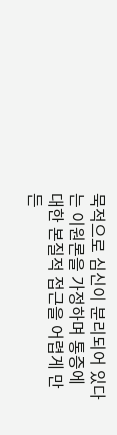묵적으로 심신이 분리되어 있다는 이원론을 가정하며 통증에 대한 본질적 접근을 어렵게 만든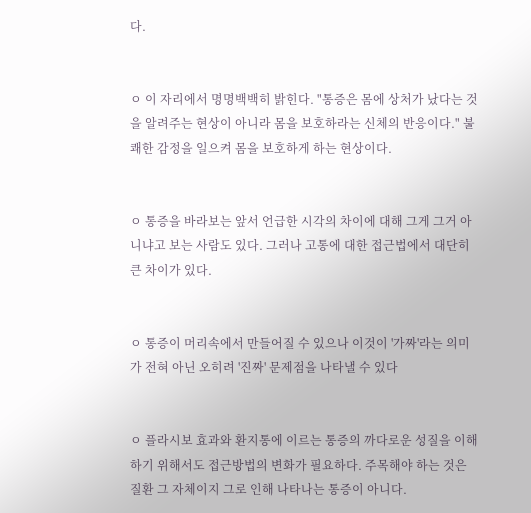다.


ㅇ 이 자리에서 명명백백히 밝힌다. "통증은 몸에 상처가 났다는 것을 알려주는 현상이 아니라 몸을 보호하라는 신체의 반응이다." 불쾌한 감정을 일으켜 몸을 보호하게 하는 현상이다.


ㅇ 통증을 바라보는 앞서 언급한 시각의 차이에 대해 그게 그거 아니냐고 보는 사람도 있다. 그러나 고통에 대한 접근법에서 대단히 큰 차이가 있다.


ㅇ 통증이 머리속에서 만들어질 수 있으나 이것이 '가짜'라는 의미가 전혀 아닌 오히려 '진짜' 문제점을 나타낼 수 있다


ㅇ 플라시보 효과와 환지통에 이르는 통증의 까다로운 성질을 이해하기 위해서도 접근방법의 변화가 필요하다. 주목해야 하는 것은 질환 그 자체이지 그로 인해 나타나는 통증이 아니다.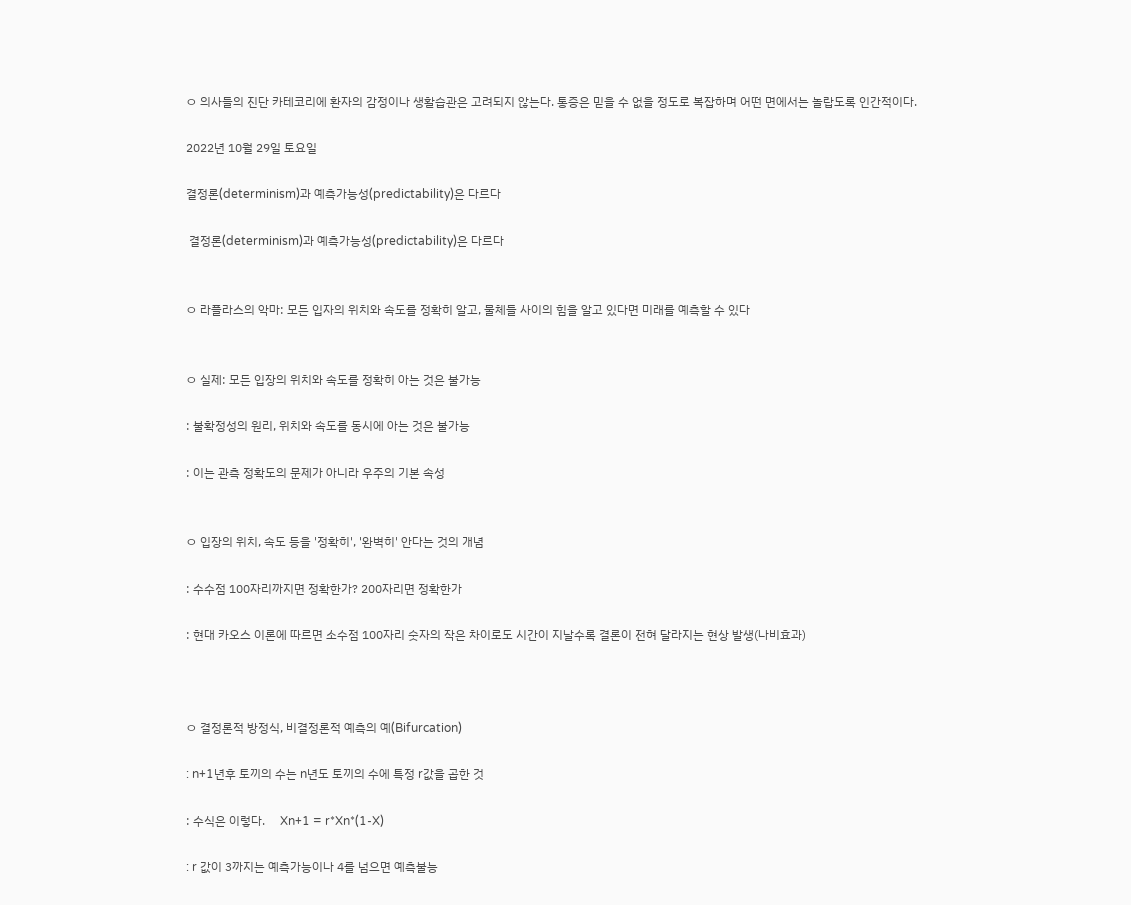ㅇ 의사들의 진단 카테코리에 환자의 감정이나 생활습관은 고려되지 않는다. 통증은 믿을 수 없을 정도로 복잡하며 어떤 면에서는 놀랍도록 인간적이다.

2022년 10월 29일 토요일

결정론(determinism)과 예측가능성(predictability)은 다르다

 결정론(determinism)과 예측가능성(predictability)은 다르다


ㅇ 라플라스의 악마: 모든 입자의 위치와 속도를 정확히 알고, 물체들 사이의 힘을 알고 있다면 미래를 예측할 수 있다


ㅇ 실제: 모든 입장의 위치와 속도를 정확히 아는 것은 불가능

: 불확정성의 원리, 위치와 속도를 동시에 아는 것은 불가능

: 이는 관측 정확도의 문제가 아니라 우주의 기본 속성


ㅇ 입장의 위치, 속도 등을 '정확히', '완벽히' 안다는 것의 개념

: 수수점 100자리까지면 정확한가? 200자리면 정확한가

: 현대 카오스 이론에 따르면 소수점 100자리 숫자의 작은 차이로도 시간이 지날수록 결론이 전혀 달라지는 현상 발생(나비효과)



ㅇ 결정론적 방정식, 비결정론적 예측의 예(Bifurcation)

: n+1년후 토끼의 수는 n년도 토끼의 수에 특정 r값을 곱한 것

: 수식은 이렇다.     Xn+1 = r*Xn*(1-X)

: r 값이 3까지는 예측가능이나 4를 넘으면 예측불능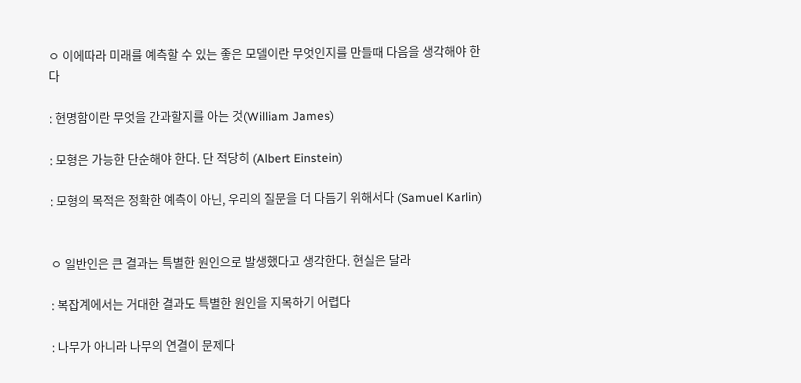ㅇ 이에따라 미래를 예측할 수 있는 좋은 모델이란 무엇인지를 만들때 다음을 생각해야 한다

: 현명함이란 무엇을 간과할지를 아는 것(William James)

: 모형은 가능한 단순해야 한다. 단 적당히 (Albert Einstein)

: 모형의 목적은 정확한 예측이 아닌, 우리의 질문을 더 다듬기 위해서다 (Samuel Karlin)


ㅇ 일반인은 큰 결과는 특별한 원인으로 발생했다고 생각한다. 현실은 달라

: 복잡계에서는 거대한 결과도 특별한 원인을 지목하기 어렵다

: 나무가 아니라 나무의 연결이 문제다